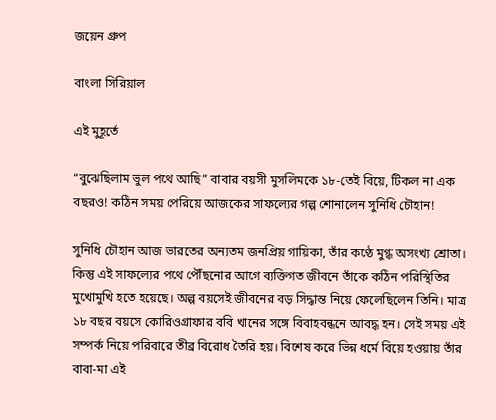জয়েন গ্রুপ

বাংলা সিরিয়াল

এই মুহূর্তে

“বুঝেছিলাম ভুল পথে আছি” বাবার বয়সী মুসলিমকে ১৮-তেই বিয়ে, টিকল না এক বছরও! কঠিন সময় পেরিয়ে আজকের সাফল্যের গল্প শোনালেন সুনিধি চৌহান!

সুনিধি চৌহান আজ ভারতের অন্যতম জনপ্রিয় গায়িকা, তাঁর কণ্ঠে মুগ্ধ অসংখ্য শ্রোতা। কিন্তু এই সাফল্যের পথে পৌঁছনোর আগে ব্যক্তিগত জীবনে তাঁকে কঠিন পরিস্থিতির মুখোমুখি হতে হয়েছে। অল্প বয়সেই জীবনের বড় সিদ্ধান্ত নিয়ে ফেলেছিলেন তিনি। মাত্র ১৮ বছর বয়সে কোরিওগ্রাফার ববি খানের সঙ্গে বিবাহবন্ধনে আবদ্ধ হন। সেই সময় এই সম্পর্ক নিয়ে পরিবারে তীব্র বিরোধ তৈরি হয়। বিশেষ করে ভিন্ন ধর্মে বিয়ে হওয়ায় তাঁর বাবা-মা এই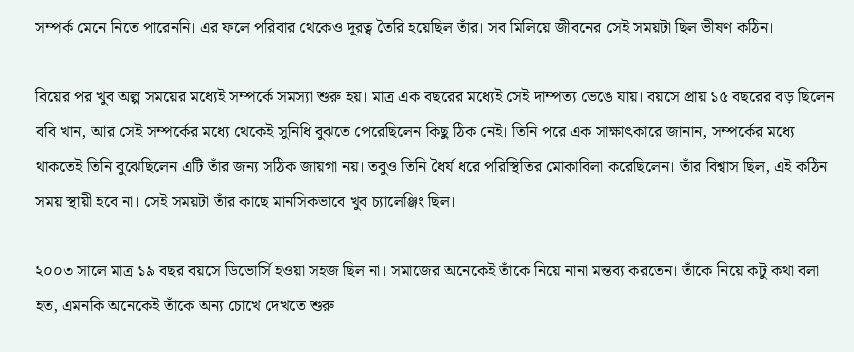সম্পর্ক মেনে নিতে পারেননি। এর ফলে পরিবার থেকেও দূরত্ব তৈরি হয়েছিল তাঁর। সব মিলিয়ে জীবনের সেই সময়টা ছিল ভীষণ কঠিন।

বিয়ের পর খুব অল্প সময়ের মধ্যেই সম্পর্কে সমস্যা শুরু হয়। মাত্র এক বছরের মধ্যেই সেই দাম্পত্য ভেঙে যায়। বয়সে প্রায় ১৫ বছরের বড় ছিলেন ববি খান, আর সেই সম্পর্কের মধ্যে থেকেই সুনিধি বুঝতে পেরেছিলেন কিছু ঠিক নেই। তিনি পরে এক সাক্ষাৎকারে জানান, সম্পর্কের মধ্যে থাকতেই তিনি বুঝেছিলেন এটি তাঁর জন্য সঠিক জায়গা নয়। তবুও তিনি ধৈর্য ধরে পরিস্থিতির মোকাবিলা করেছিলেন। তাঁর বিশ্বাস ছিল, এই কঠিন সময় স্থায়ী হবে না। সেই সময়টা তাঁর কাছে মানসিকভাবে খুব চ্যালেঞ্জিং ছিল।

২০০৩ সালে মাত্র ১৯ বছর বয়সে ডিভোর্সি হওয়া সহজ ছিল না। সমাজের অনেকেই তাঁকে নিয়ে নানা মন্তব্য করতেন। তাঁকে নিয়ে কটু কথা বলা হত, এমনকি অনেকেই তাঁকে অন্য চোখে দেখতে শুরু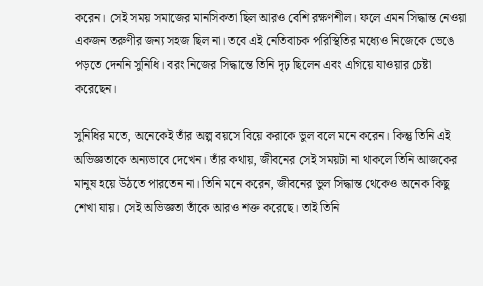করেন। সেই সময় সমাজের মানসিকতা ছিল আরও বেশি রক্ষণশীল। ফলে এমন সিদ্ধান্ত নেওয়া একজন তরুণীর জন্য সহজ ছিল না। তবে এই নেতিবাচক পরিস্থিতির মধ্যেও নিজেকে ভেঙে পড়তে দেননি সুনিধি। বরং নিজের সিদ্ধান্তে তিনি দৃঢ় ছিলেন এবং এগিয়ে যাওয়ার চেষ্টা করেছেন।

সুনিধির মতে, অনেকেই তাঁর অল্প বয়সে বিয়ে করাকে ভুল বলে মনে করেন। কিন্তু তিনি এই অভিজ্ঞতাকে অন্যভাবে দেখেন। তাঁর কথায়, জীবনের সেই সময়টা না থাকলে তিনি আজকের মানুষ হয়ে উঠতে পারতেন না। তিনি মনে করেন, জীবনের ভুল সিদ্ধান্ত থেকেও অনেক কিছু শেখা যায়। সেই অভিজ্ঞতা তাঁকে আরও শক্ত করেছে। তাই তিনি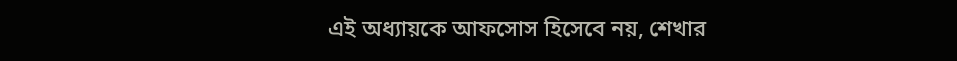এই অধ্যায়কে আফসোস হিসেবে নয়, শেখার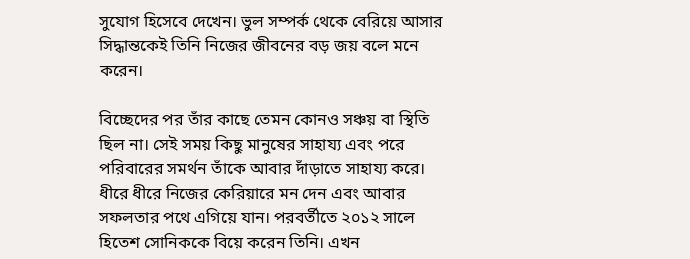সুযোগ হিসেবে দেখেন। ভুল সম্পর্ক থেকে বেরিয়ে আসার সিদ্ধান্তকেই তিনি নিজের জীবনের বড় জয় বলে মনে করেন।

বিচ্ছেদের পর তাঁর কাছে তেমন কোনও সঞ্চয় বা স্থিতি ছিল না। সেই সময় কিছু মানুষের সাহায্য এবং পরে পরিবারের সমর্থন তাঁকে আবার দাঁড়াতে সাহায্য করে। ধীরে ধীরে নিজের কেরিয়ারে মন দেন এবং আবার সফলতার পথে এগিয়ে যান। পরবর্তীতে ২০১২ সালে হিতেশ সোনিককে বিয়ে করেন তিনি। এখন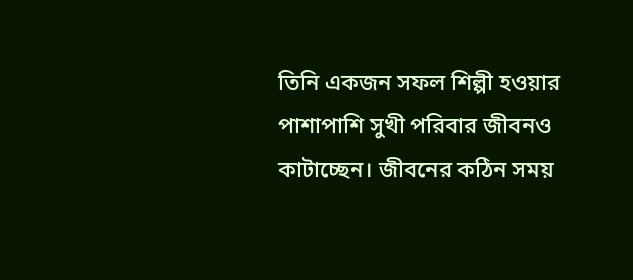তিনি একজন সফল শিল্পী হওয়ার পাশাপাশি সুখী পরিবার জীবনও কাটাচ্ছেন। জীবনের কঠিন সময়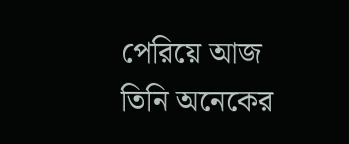পেরিয়ে আজ তিনি অনেকের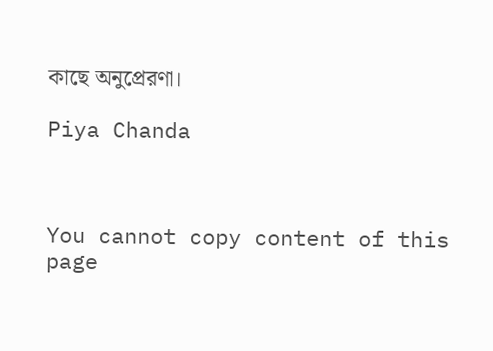কাছে অনুপ্রেরণা।

Piya Chanda



You cannot copy content of this page